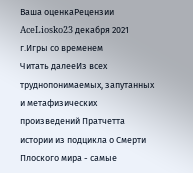Ваша оценкаРецензии
AceLiosko23 декабря 2021 г.Игры со временем
Читать далееИз всех труднопонимаемых, запутанных и метафизических произведений Пратчетта истории из подцикла о Смерти Плоского мира - самые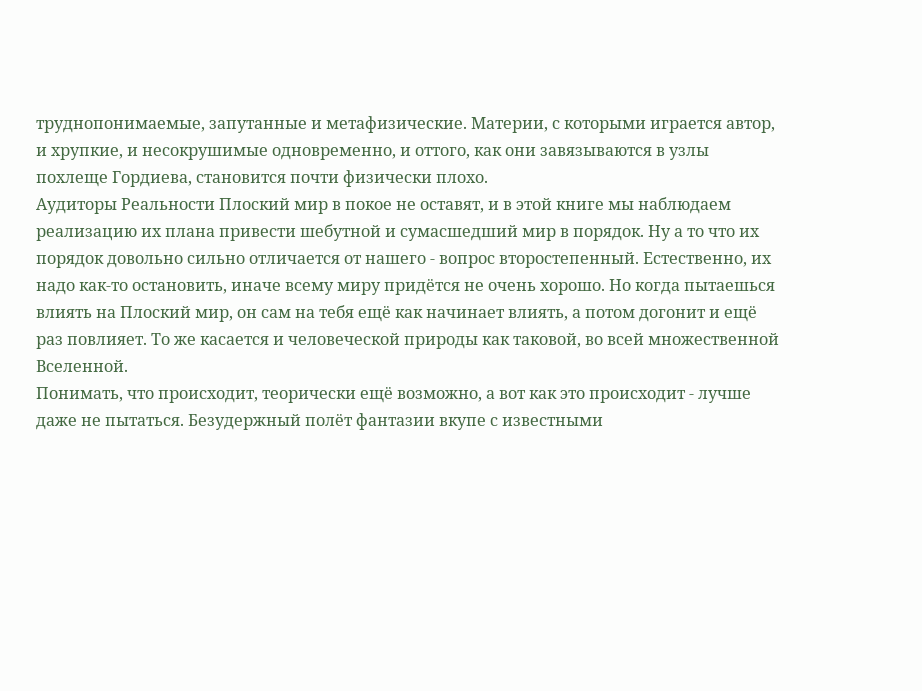труднопонимаемые, запутанные и метафизические. Материи, с которыми играется автор, и хрупкие, и несокрушимые одновременно, и оттого, как они завязываются в узлы похлеще Гордиева, становится почти физически плохо.
Аудиторы Реальности Плоский мир в покое не оставят, и в этой книге мы наблюдаем реализацию их плана привести шебутной и сумасшедший мир в порядок. Ну а то что их порядок довольно сильно отличается от нашего - вопрос второстепенный. Естественно, их надо как-то остановить, иначе всему миру придётся не очень хорошо. Но когда пытаешься влиять на Плоский мир, он сам на тебя ещё как начинает влиять, а потом догонит и ещё раз повлияет. То же касается и человеческой природы как таковой, во всей множественной Вселенной.
Понимать, что происходит, теорически ещё возможно, а вот как это происходит - лучше даже не пытаться. Безудержный полёт фантазии вкупе с известными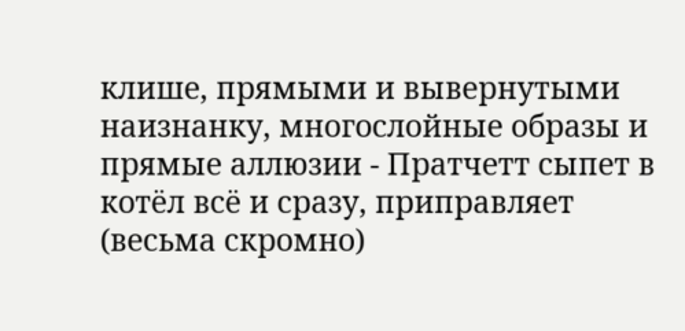клише, прямыми и вывернутыми наизнанку, многослойные образы и прямые аллюзии - Пратчетт сыпет в котёл всё и сразу, приправляет (весьма скромно)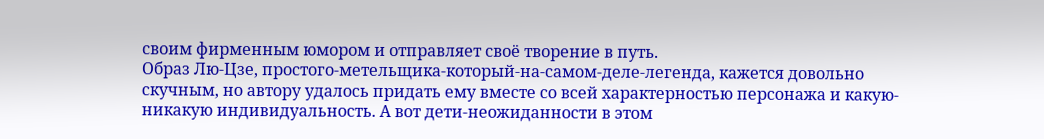своим фирменным юмором и отправляет своё творение в путь.
Образ Лю-Цзе, простого-метельщика-который-на-самом-деле-легенда, кажется довольно скучным, но автору удалось придать ему вместе со всей характерностью персонажа и какую-никакую индивидуальность. А вот дети-неожиданности в этом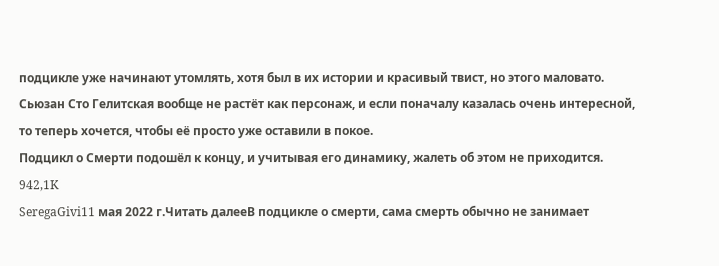подцикле уже начинают утомлять, хотя был в их истории и красивый твист, но этого маловато. Сьюзан Сто Гелитская вообще не растёт как персонаж, и если поначалу казалась очень интересной, то теперь хочется, чтобы её просто уже оставили в покое.
Подцикл о Смерти подошёл к концу, и учитывая его динамику, жалеть об этом не приходится.
942,1K
SeregaGivi11 мая 2022 г.Читать далееВ подцикле о смерти, сама смерть обычно не занимает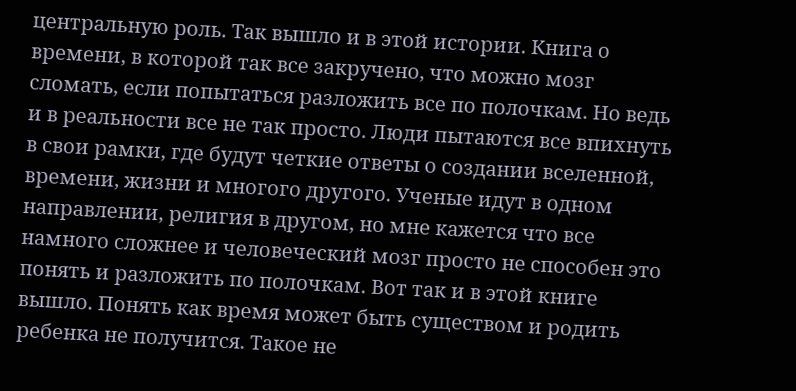центральную роль. Так вышло и в этой истории. Книга о времени, в которой так все закручено, что можно мозг сломать, если попытаться разложить все по полочкам. Но ведь и в реальности все не так просто. Люди пытаются все впихнуть в свои рамки, где будут четкие ответы о создании вселенной, времени, жизни и многого другого. Ученые идут в одном направлении, религия в другом, но мне кажется что все намного сложнее и человеческий мозг просто не способен это понять и разложить по полочкам. Вот так и в этой книге вышло. Понять как время может быть существом и родить ребенка не получится. Такое не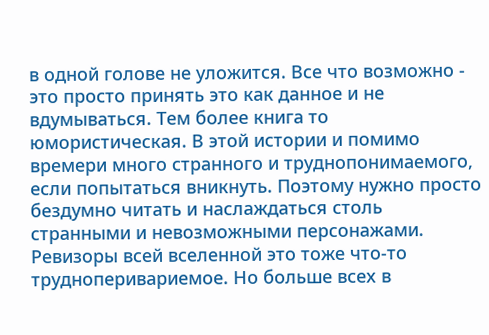в одной голове не уложится. Все что возможно - это просто принять это как данное и не вдумываться. Тем более книга то юмористическая. В этой истории и помимо времери много странного и труднопонимаемого, если попытаться вникнуть. Поэтому нужно просто бездумно читать и наслаждаться столь странными и невозможными персонажами. Ревизоры всей вселенной это тоже что-то трудноперивариемое. Но больше всех в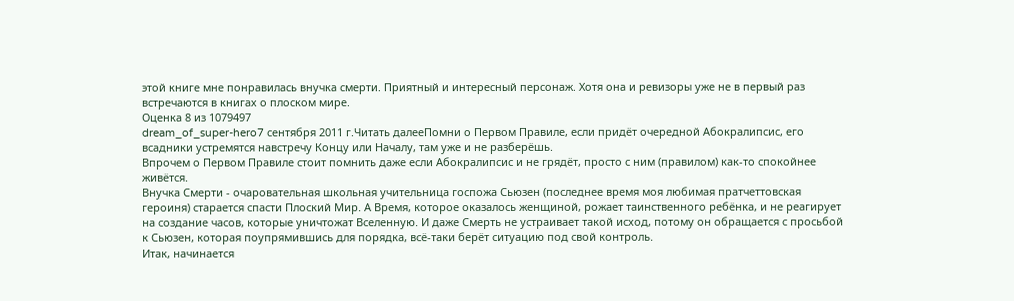этой книге мне понравилась внучка смерти. Приятный и интересный персонаж. Хотя она и ревизоры уже не в первый раз встречаются в книгах о плоском мире.
Оценка 8 из 1079497
dream_of_super-hero7 сентября 2011 г.Читать далееПомни о Первом Правиле, если придёт очередной Абокралипсис, его всадники устремятся навстречу Концу или Началу, там уже и не разберёшь.
Впрочем о Первом Правиле стоит помнить даже если Абокралипсис и не грядёт, просто с ним (правилом) как-то спокойнее живётся.
Внучка Смерти - очаровательная школьная учительница госпожа Сьюзен (последнее время моя любимая пратчеттовская героиня) старается спасти Плоский Мир. А Время, которое оказалось женщиной, рожает таинственного ребёнка, и не реагирует на создание часов, которые уничтожат Вселенную. И даже Смерть не устраивает такой исход, потому он обращается с просьбой к Сьюзен, которая поупрямившись для порядка, всё-таки берёт ситуацию под свой контроль.
Итак, начинается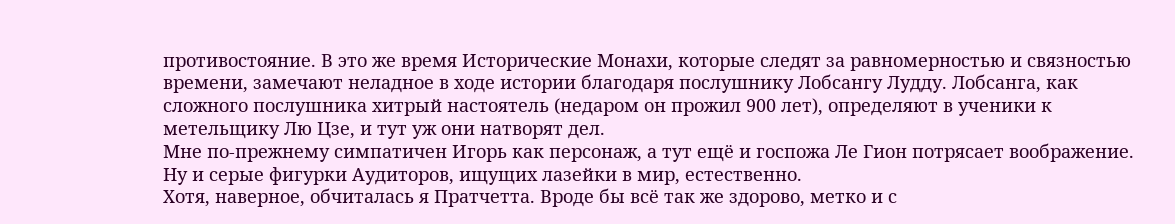противостояние. В это же время Исторические Монахи, которые следят за равномерностью и связностью времени, замечают неладное в ходе истории благодаря послушнику Лобсангу Лудду. Лобсанга, как сложного послушника хитрый настоятель (недаром он прожил 900 лет), определяют в ученики к метельщику Лю Цзе, и тут уж они натворят дел.
Мне по-прежнему симпатичен Игорь как персонаж, а тут ещё и госпожа Ле Гион потрясает воображение. Ну и серые фигурки Аудиторов, ищущих лазейки в мир, естественно.
Хотя, наверное, обчиталась я Пратчетта. Вроде бы всё так же здорово, метко и с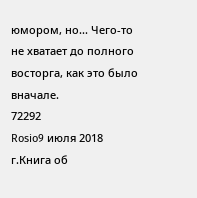юмором, но... Чего-то не хватает до полного восторга, как это было вначале.
72292
Rosio9 июля 2018 г.Книга об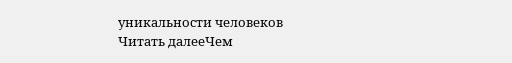уникальности человеков
Читать далееЧем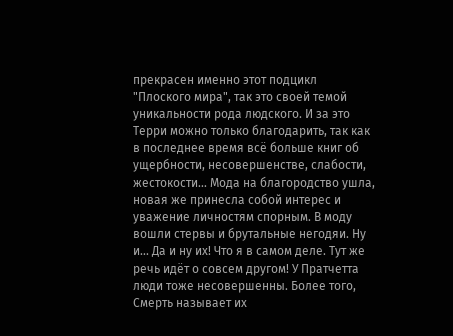прекрасен именно этот подцикл "Плоского мира", так это своей темой уникальности рода людского. И за это Терри можно только благодарить, так как в последнее время всё больше книг об ущербности, несовершенстве, слабости, жестокости... Мода на благородство ушла, новая же принесла собой интерес и уважение личностям спорным. В моду вошли стервы и брутальные негодяи. Ну и... Да и ну их! Что я в самом деле. Тут же речь идёт о совсем другом! У Пратчетта люди тоже несовершенны. Более того, Смерть называет их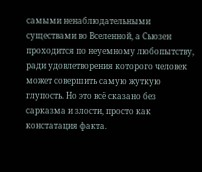самыми ненаблюдательными существами во Вселенной, а Сьюзен проходится по неуемному любопытству, ради удовлетворения которого человек может совершить самую жуткую глупость. Но это всё сказано без сарказма и злости, просто как констатация факта.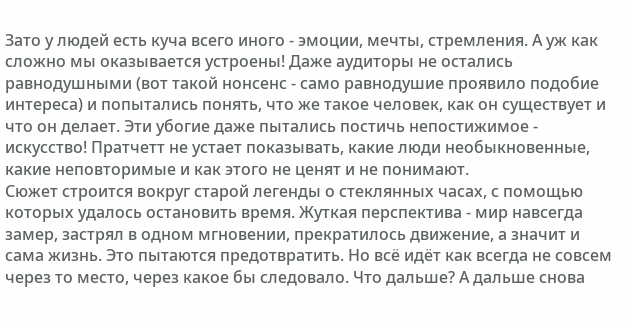Зато у людей есть куча всего иного - эмоции, мечты, стремления. А уж как сложно мы оказывается устроены! Даже аудиторы не остались равнодушными (вот такой нонсенс - само равнодушие проявило подобие интереса) и попытались понять, что же такое человек, как он существует и что он делает. Эти убогие даже пытались постичь непостижимое - искусство! Пратчетт не устает показывать, какие люди необыкновенные, какие неповторимые и как этого не ценят и не понимают.
Сюжет строится вокруг старой легенды о стеклянных часах, с помощью которых удалось остановить время. Жуткая перспектива - мир навсегда замер, застрял в одном мгновении, прекратилось движение, а значит и сама жизнь. Это пытаются предотвратить. Но всё идёт как всегда не совсем через то место, через какое бы следовало. Что дальше? А дальше снова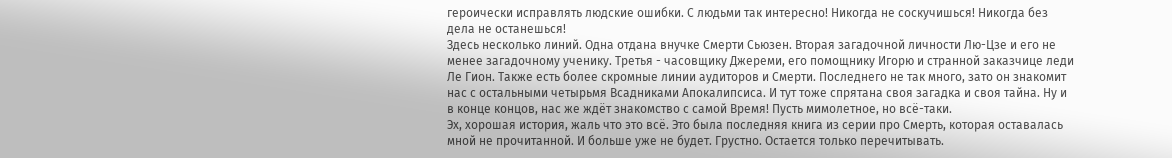героически исправлять людские ошибки. С людьми так интересно! Никогда не соскучишься! Никогда без дела не останешься!
Здесь несколько линий. Одна отдана внучке Смерти Сьюзен. Вторая загадочной личности Лю-Цзе и его не менее загадочному ученику. Третья - часовщику Джереми, его помощнику Игорю и странной заказчице леди Ле Гион. Также есть более скромные линии аудиторов и Смерти. Последнего не так много, зато он знакомит нас с остальными четырьмя Всадниками Апокалипсиса. И тут тоже спрятана своя загадка и своя тайна. Ну и в конце концов, нас же ждёт знакомство с самой Время! Пусть мимолетное, но всё-таки.
Эх, хорошая история, жаль что это всё. Это была последняя книга из серии про Смерть, которая оставалась мной не прочитанной. И больше уже не будет. Грустно. Остается только перечитывать.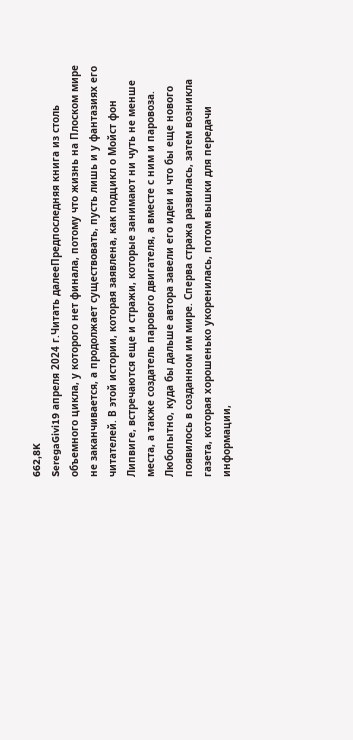662,8K
SeregaGivi19 апреля 2024 г.Читать далееПредпоследняя книга из столь объемного цикла, у которого нет финала, потому что жизнь на Плоском мире не заканчивается, а продолжает существовать, пусть лишь и у фантазиях его читателей. В этой истории, которая заявлена, как подцикл о Мойст фон Липвиге, встречаются еще и стражи, которые занимают ни чуть не менше места, а также создатель парового двигателя, а вместе с ним и паровоза. Любопытно, куда бы дальше автора завели его идеи и что бы еще нового появилось в созданном им мире. Сперва стража развилась, затем возникла газета, которая хорошенько укоренилась, потом вышки для передачи информации,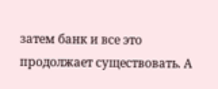затем банк и все это продолжает существовать. А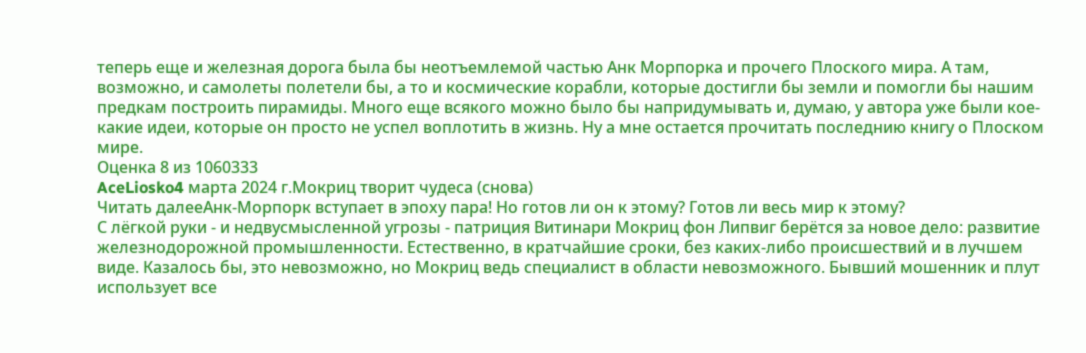теперь еще и железная дорога была бы неотъемлемой частью Анк Морпорка и прочего Плоского мира. А там, возможно, и самолеты полетели бы, а то и космические корабли, которые достигли бы земли и помогли бы нашим предкам построить пирамиды. Много еще всякого можно было бы напридумывать и, думаю, у автора уже были кое-какие идеи, которые он просто не успел воплотить в жизнь. Ну а мне остается прочитать последнию книгу о Плоском мире.
Оценка 8 из 1060333
AceLiosko4 марта 2024 г.Мокриц творит чудеса (снова)
Читать далееАнк-Морпорк вступает в эпоху пара! Но готов ли он к этому? Готов ли весь мир к этому?
С лёгкой руки - и недвусмысленной угрозы - патриция Витинари Мокриц фон Липвиг берётся за новое дело: развитие железнодорожной промышленности. Естественно, в кратчайшие сроки, без каких-либо происшествий и в лучшем виде. Казалось бы, это невозможно, но Мокриц ведь специалист в области невозможного. Бывший мошенник и плут использует все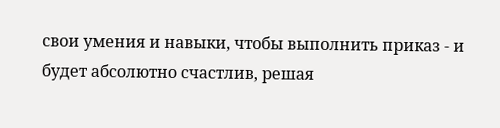свои умения и навыки, чтобы выполнить приказ - и будет абсолютно счастлив, решая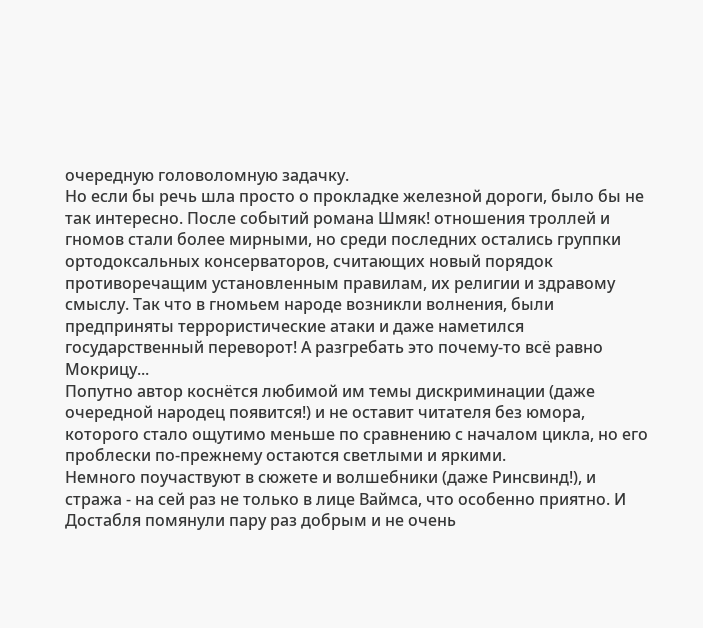очередную головоломную задачку.
Но если бы речь шла просто о прокладке железной дороги, было бы не так интересно. После событий романа Шмяк! отношения троллей и гномов стали более мирными, но среди последних остались группки ортодоксальных консерваторов, считающих новый порядок противоречащим установленным правилам, их религии и здравому смыслу. Так что в гномьем народе возникли волнения, были предприняты террористические атаки и даже наметился государственный переворот! А разгребать это почему-то всё равно Мокрицу...
Попутно автор коснётся любимой им темы дискриминации (даже очередной народец появится!) и не оставит читателя без юмора, которого стало ощутимо меньше по сравнению с началом цикла, но его проблески по-прежнему остаются светлыми и яркими.
Немного поучаствуют в сюжете и волшебники (даже Ринсвинд!), и стража - на сей раз не только в лице Ваймса, что особенно приятно. И Достабля помянули пару раз добрым и не очень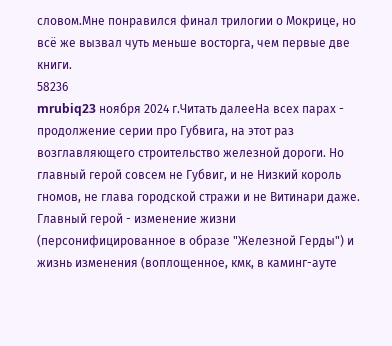словом.Мне понравился финал трилогии о Мокрице, но всё же вызвал чуть меньше восторга, чем первые две книги.
58236
mrubiq23 ноября 2024 г.Читать далееНа всех парах - продолжение серии про Губвига, на этот раз возглавляющего строительство железной дороги. Но главный герой совсем не Губвиг, и не Низкий король гномов, не глава городской стражи и не Витинари даже. Главный герой - изменение жизни (персонифицированное в образе "Железной Герды") и жизнь изменения (воплощенное, кмк, в каминг-ауте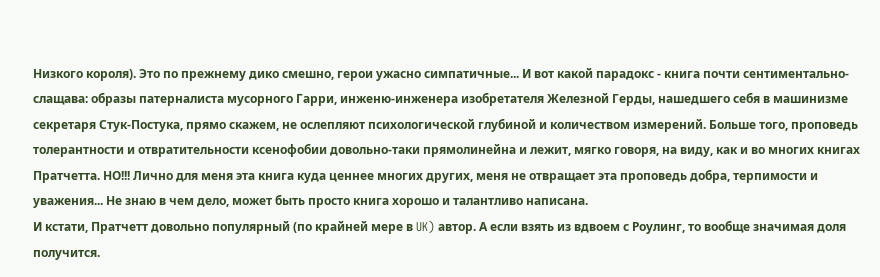Низкого короля). Это по прежнему дико смешно, герои ужасно симпатичные... И вот какой парадокс - книга почти сентиментально-слащава: образы патерналиста мусорного Гарри, инженю-инженера изобретателя Железной Герды, нашедшего себя в машинизме секретаря Стук-Постука, прямо скажем, не ослепляют психологической глубиной и количеством измерений. Больше того, проповедь толерантности и отвратительности ксенофобии довольно-таки прямолинейна и лежит, мягко говоря, на виду, как и во многих книгах Пратчетта. НО!!! Лично для меня эта книга куда ценнее многих других, меня не отвращает эта проповедь добра, терпимости и уважения... Не знаю в чем дело, может быть просто книга хорошо и талантливо написана.
И кстати, Пратчетт довольно популярный (по крайней мере в UK) автор. А если взять из вдвоем с Роулинг, то вообще значимая доля получится.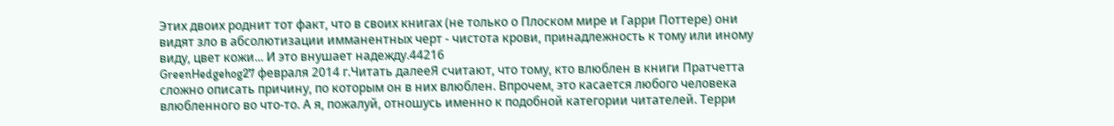Этих двоих роднит тот факт, что в своих книгах (не только о Плоском мире и Гарри Поттере) они видят зло в абсолютизации имманентных черт - чистота крови, принадлежность к тому или иному виду, цвет кожи... И это внушает надежду.44216
GreenHedgehog27 февраля 2014 г.Читать далееЯ считают, что тому, кто влюблен в книги Пратчетта сложно описать причину, по которым он в них влюблен. Впрочем, это касается любого человека влюбленного во что-то. А я, пожалуй, отношусь именно к подобной категории читателей. Терри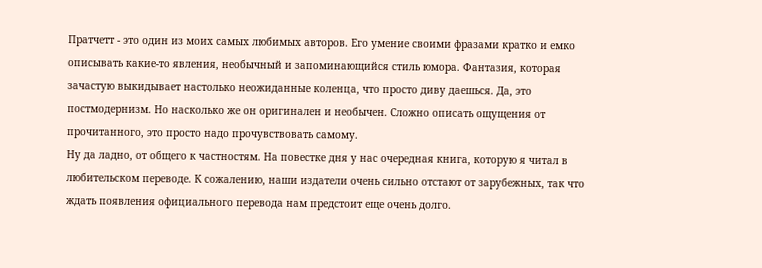Пратчетт - это один из моих самых любимых авторов. Его умение своими фразами кратко и емко описывать какие-то явления, необычный и запоминающийся стиль юмора. Фантазия, которая зачастую выкидывает настолько неожиданные коленца, что просто диву даешься. Да, это постмодернизм. Но насколько же он оригинален и необычен. Сложно описать ощущения от прочитанного, это просто надо прочувствовать самому.
Ну да ладно, от общего к частностям. На повестке дня у нас очередная книга, которую я читал в любительском переводе. К сожалению, наши издатели очень сильно отстают от зарубежных, так что ждать появления официального перевода нам предстоит еще очень долго.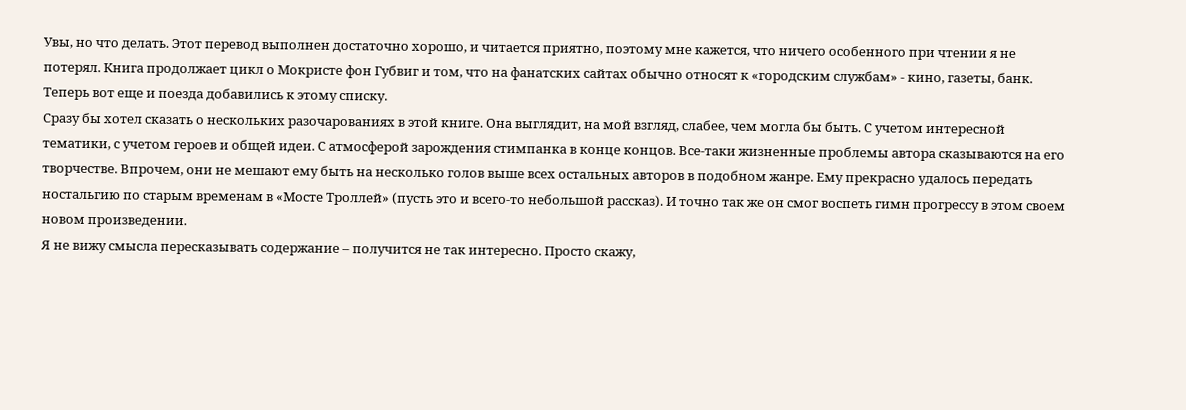Увы, но что делать. Этот перевод выполнен достаточно хорошо, и читается приятно, поэтому мне кажется, что ничего особенного при чтении я не потерял. Книга продолжает цикл о Мокристе фон Губвиг и том, что на фанатских сайтах обычно относят к «городским службам» - кино, газеты, банк. Теперь вот еще и поезда добавились к этому списку.
Сразу бы хотел сказать о нескольких разочарованиях в этой книге. Она выглядит, на мой взгляд, слабее, чем могла бы быть. С учетом интересной тематики, с учетом героев и общей идеи. С атмосферой зарождения стимпанка в конце концов. Все-таки жизненные проблемы автора сказываются на его творчестве. Впрочем, они не мешают ему быть на несколько голов выше всех остальных авторов в подобном жанре. Ему прекрасно удалось передать ностальгию по старым временам в «Мосте Троллей» (пусть это и всего-то небольшой рассказ). И точно так же он смог воспеть гимн прогрессу в этом своем новом произведении.
Я не вижу смысла пересказывать содержание – получится не так интересно. Просто скажу,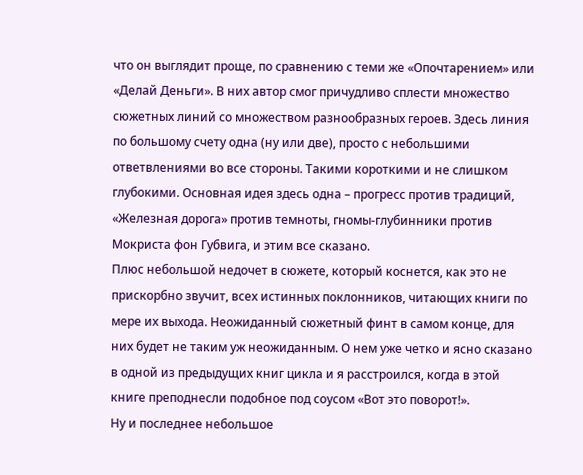что он выглядит проще, по сравнению с теми же «Опочтарением» или «Делай Деньги». В них автор смог причудливо сплести множество сюжетных линий со множеством разнообразных героев. Здесь линия по большому счету одна (ну или две), просто с небольшими ответвлениями во все стороны. Такими короткими и не слишком глубокими. Основная идея здесь одна – прогресс против традиций, «Железная дорога» против темноты, гномы-глубинники против Мокриста фон Губвига, и этим все сказано.
Плюс небольшой недочет в сюжете, который коснется, как это не прискорбно звучит, всех истинных поклонников, читающих книги по мере их выхода. Неожиданный сюжетный финт в самом конце, для них будет не таким уж неожиданным. О нем уже четко и ясно сказано в одной из предыдущих книг цикла и я расстроился, когда в этой книге преподнесли подобное под соусом «Вот это поворот!».
Ну и последнее небольшое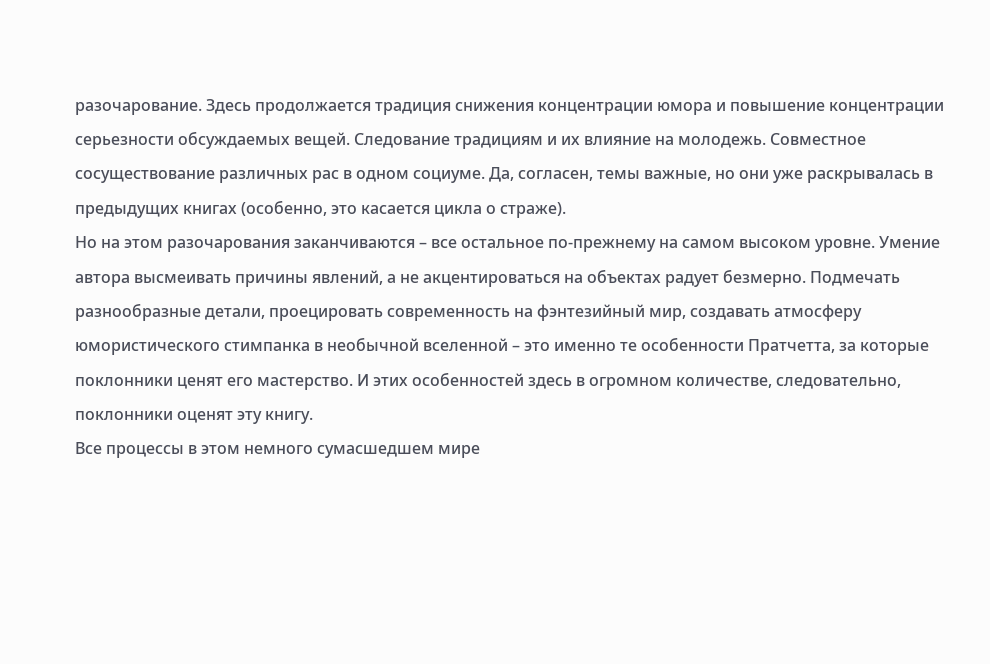разочарование. Здесь продолжается традиция снижения концентрации юмора и повышение концентрации серьезности обсуждаемых вещей. Следование традициям и их влияние на молодежь. Совместное сосуществование различных рас в одном социуме. Да, согласен, темы важные, но они уже раскрывалась в предыдущих книгах (особенно, это касается цикла о страже).
Но на этом разочарования заканчиваются – все остальное по-прежнему на самом высоком уровне. Умение автора высмеивать причины явлений, а не акцентироваться на объектах радует безмерно. Подмечать разнообразные детали, проецировать современность на фэнтезийный мир, создавать атмосферу юмористического стимпанка в необычной вселенной – это именно те особенности Пратчетта, за которые поклонники ценят его мастерство. И этих особенностей здесь в огромном количестве, следовательно, поклонники оценят эту книгу.
Все процессы в этом немного сумасшедшем мире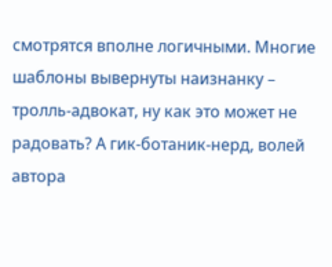смотрятся вполне логичными. Многие шаблоны вывернуты наизнанку – тролль-адвокат, ну как это может не радовать? А гик-ботаник-нерд, волей автора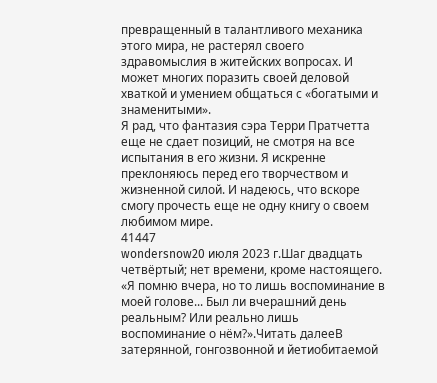превращенный в талантливого механика этого мира, не растерял своего здравомыслия в житейских вопросах. И может многих поразить своей деловой хваткой и умением общаться с «богатыми и знаменитыми».
Я рад, что фантазия сэра Терри Пратчетта еще не сдает позиций, не смотря на все испытания в его жизни. Я искренне преклоняюсь перед его творчеством и жизненной силой. И надеюсь, что вскоре смогу прочесть еще не одну книгу о своем любимом мире.
41447
wondersnow20 июля 2023 г.Шаг двадцать четвёртый; нет времени, кроме настоящего.
«Я помню вчера, но то лишь воспоминание в моей голове... Был ли вчерашний день реальным? Или реально лишь воспоминание о нём?».Читать далееВ затерянной, гонгозвонной и йетиобитаемой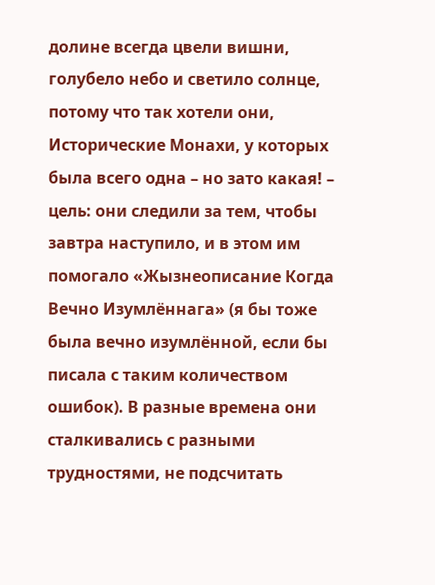долине всегда цвели вишни, голубело небо и светило солнце, потому что так хотели они, Исторические Монахи, у которых была всего одна – но зато какая! – цель: они следили за тем, чтобы завтра наступило, и в этом им помогало «Жызнеописание Когда Вечно Изумлённага» (я бы тоже была вечно изумлённой, если бы писала с таким количеством ошибок). В разные времена они сталкивались с разными трудностями, не подсчитать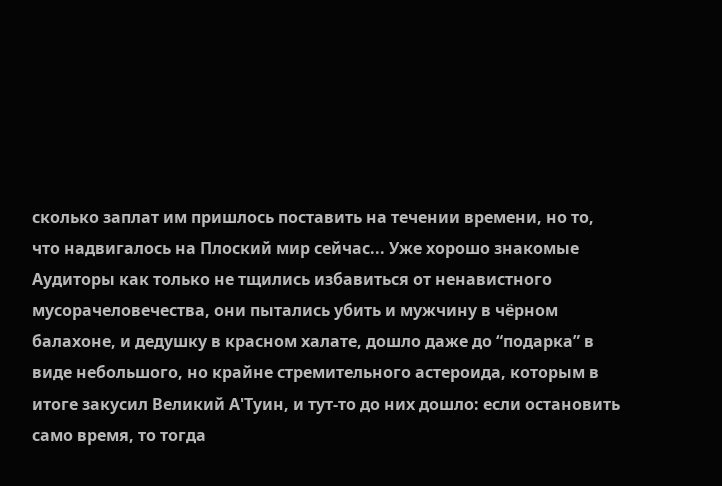сколько заплат им пришлось поставить на течении времени, но то, что надвигалось на Плоский мир сейчас... Уже хорошо знакомые Аудиторы как только не тщились избавиться от ненавистного
мусорачеловечества, они пытались убить и мужчину в чёрном балахоне, и дедушку в красном халате, дошло даже до “подарка” в виде небольшого, но крайне стремительного астероида, которым в итоге закусил Великий А'Туин, и тут-то до них дошло: если остановить само время, то тогда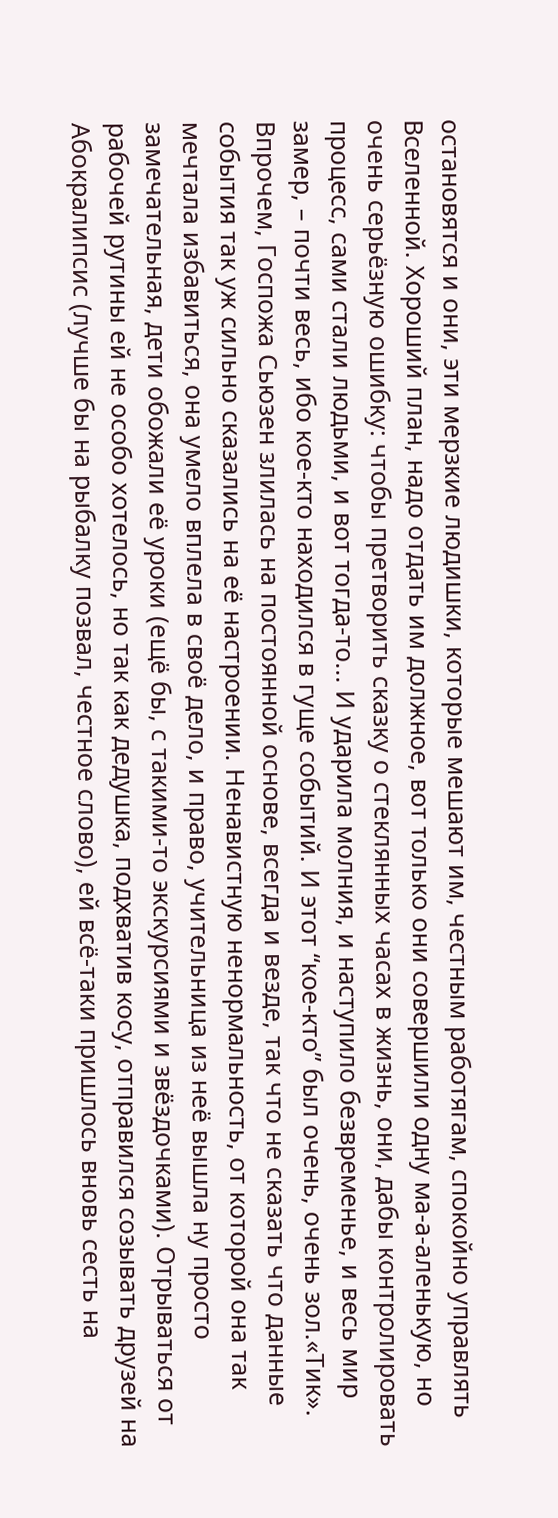остановятся и они, эти мерзкие людишки, которые мешают им, честным работягам, спокойно управлять Вселенной. Хороший план, надо отдать им должное, вот только они совершили одну ма-а-аленькую, но очень серьёзную ошибку: чтобы претворить сказку о стеклянных часах в жизнь, они, дабы контролировать процесс, сами стали людьми, и вот тогда-то... И ударила молния, и наступило безвременье, и весь мир замер, – почти весь, ибо кое-кто находился в гуще событий. И этот “кое-кто” был очень, очень зол.«Тик». Впрочем, Госпожа Сьюзен злилась на постоянной основе, всегда и везде, так что не сказать что данные события так уж сильно сказались на её настроении. Ненавистную ненормальность, от которой она так мечтала избавиться, она умело вплела в своё дело, и право, учительница из неё вышла ну просто замечательная, дети обожали её уроки (ещё бы, с такими-то экскурсиями и звёздочками). Отрываться от рабочей рутины ей не особо хотелось, но так как дедушка, подхватив косу, отправился созывать друзей на Абокралипсис (лучше бы на рыбалку позвал, честное слово), ей всё-таки пришлось вновь сесть на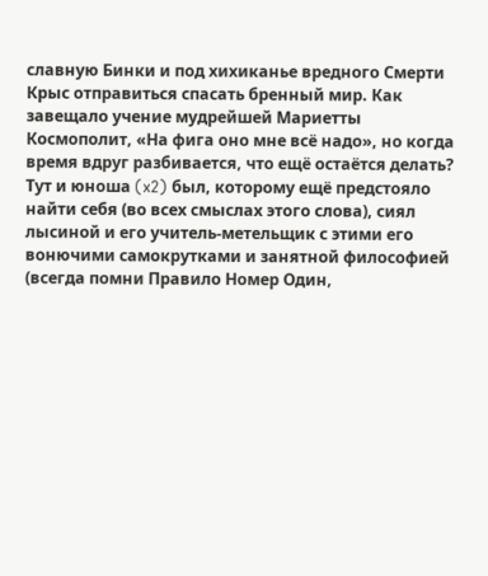славную Бинки и под хихиканье вредного Смерти Крыс отправиться спасать бренный мир. Как завещало учение мудрейшей Мариетты Космополит, «На фига оно мне всё надо», но когда время вдруг разбивается, что ещё остаётся делать? Тут и юноша (x2) был, которому ещё предстояло найти себя (во всех смыслах этого слова), сиял лысиной и его учитель-метельщик с этими его вонючими самокрутками и занятной философией (всегда помни Правило Номер Один,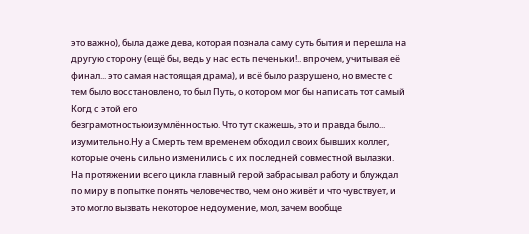это важно), была даже дева, которая познала саму суть бытия и перешла на другую сторону (ещё бы, ведь у нас есть печеньки!.. впрочем, учитывая её финал... это самая настоящая драма), и всё было разрушено, но вместе с тем было восстановлено, то был Путь, о котором мог бы написать тот самый Когд с этой его
безграмотностьюизумлённостью. Что тут скажешь, это и правда было... изумительно.Ну а Смерть тем временем обходил своих бывших коллег, которые очень сильно изменились с их последней совместной вылазки. На протяжении всего цикла главный герой забрасывал работу и блуждал по миру в попытке понять человечество, чем оно живёт и что чувствует, и это могло вызвать некоторое недоумение, мол, зачем вообще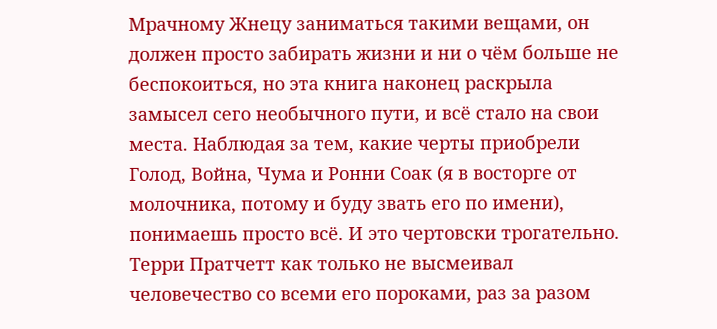Мрачному Жнецу заниматься такими вещами, он должен просто забирать жизни и ни о чём больше не беспокоиться, но эта книга наконец раскрыла замысел сего необычного пути, и всё стало на свои места. Наблюдая за тем, какие черты приобрели Голод, Война, Чума и Ронни Соак (я в восторге от молочника, потому и буду звать его по имени), понимаешь просто всё. И это чертовски трогательно. Терри Пратчетт как только не высмеивал человечество со всеми его пороками, раз за разом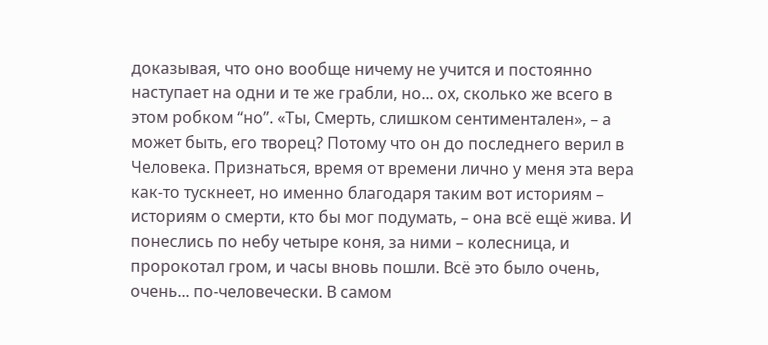доказывая, что оно вообще ничему не учится и постоянно наступает на одни и те же грабли, но... ох, сколько же всего в этом робком “но”. «Ты, Смерть, слишком сентиментален», – а может быть, его творец? Потому что он до последнего верил в Человека. Признаться, время от времени лично у меня эта вера как-то тускнеет, но именно благодаря таким вот историям – историям о смерти, кто бы мог подумать, – она всё ещё жива. И понеслись по небу четыре коня, за ними – колесница, и пророкотал гром, и часы вновь пошли. Всё это было очень, очень... по-человечески. В самом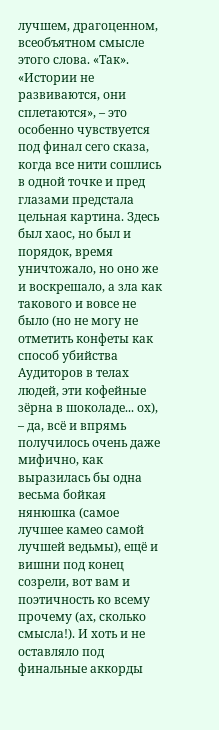лучшем, драгоценном, всеобъятном смысле этого слова. «Так».
«Истории не развиваются, они сплетаются», – это особенно чувствуется под финал сего сказа, когда все нити сошлись в одной точке и пред глазами предстала цельная картина. Здесь был хаос, но был и порядок, время уничтожало, но оно же и воскрешало, а зла как такового и вовсе не было (но не могу не отметить конфеты как способ убийства Аудиторов в телах людей, эти кофейные зёрна в шоколаде... ох), – да, всё и впрямь получилось очень даже мифично, как выразилась бы одна весьма бойкая нянюшка (самое лучшее камео самой лучшей ведьмы), ещё и вишни под конец созрели, вот вам и поэтичность ко всему прочему (ах, сколько смысла!). И хоть и не оставляло под финальные аккорды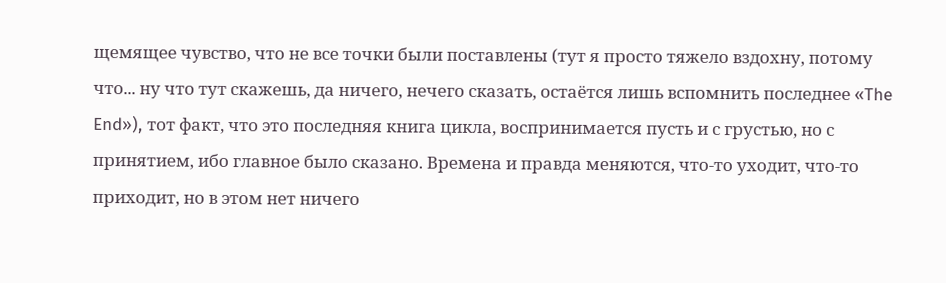щемящее чувство, что не все точки были поставлены (тут я просто тяжело вздохну, потому что... ну что тут скажешь, да ничего, нечего сказать, остаётся лишь вспомнить последнее «The End»), тот факт, что это последняя книга цикла, воспринимается пусть и с грустью, но с принятием, ибо главное было сказано. Времена и правда меняются, что-то уходит, что-то приходит, но в этом нет ничего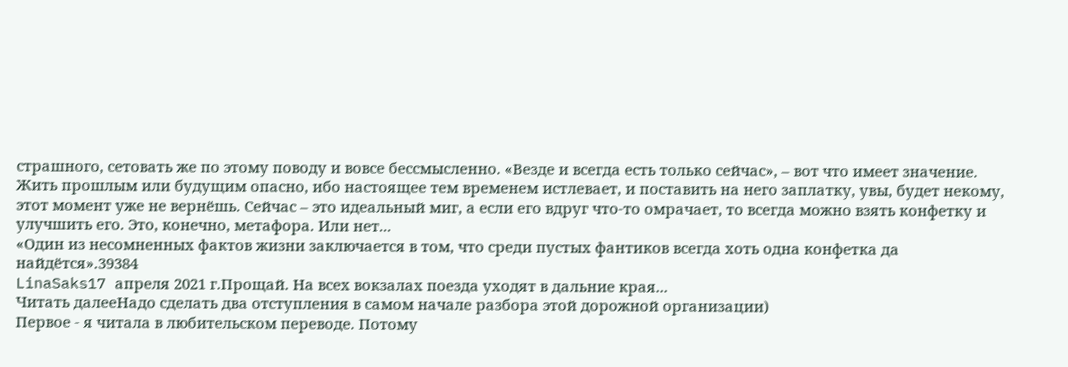страшного, сетовать же по этому поводу и вовсе бессмысленно. «Везде и всегда есть только сейчас», – вот что имеет значение. Жить прошлым или будущим опасно, ибо настоящее тем временем истлевает, и поставить на него заплатку, увы, будет некому, этот момент уже не вернёшь. Сейчас – это идеальный миг, а если его вдруг что-то омрачает, то всегда можно взять конфетку и улучшить его. Это, конечно, метафора. Или нет...
«Один из несомненных фактов жизни заключается в том, что среди пустых фантиков всегда хоть одна конфетка да найдётся».39384
LinaSaks17 апреля 2021 г.Прощай. На всех вокзалах поезда уходят в дальние края...
Читать далееНадо сделать два отступления в самом начале разбора этой дорожной организации)
Первое - я читала в любительском переводе. Потому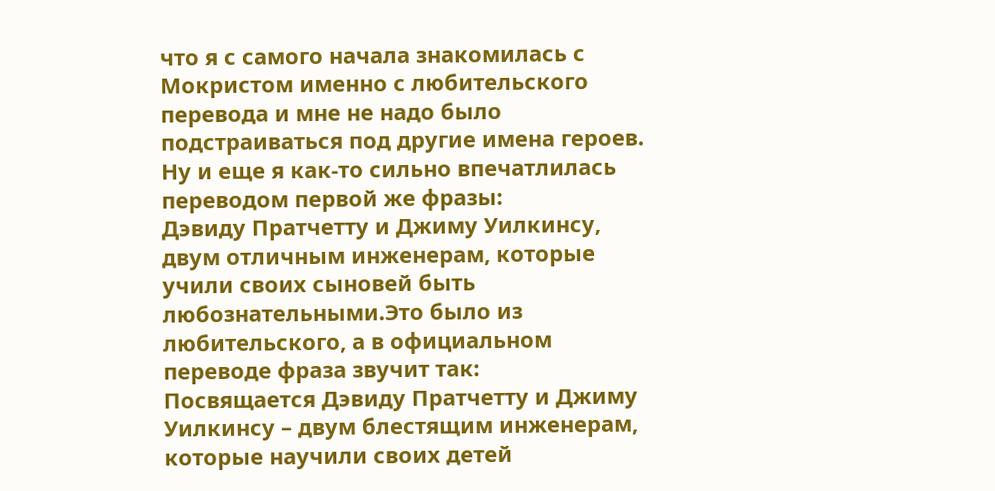что я с самого начала знакомилась с Мокристом именно с любительского перевода и мне не надо было подстраиваться под другие имена героев. Ну и еще я как-то сильно впечатлилась переводом первой же фразы:
Дэвиду Пратчетту и Джиму Уилкинсу, двум отличным инженерам, которые учили своих сыновей быть любознательными.Это было из любительского, а в официальном переводе фраза звучит так:
Посвящается Дэвиду Пратчетту и Джиму Уилкинсу – двум блестящим инженерам, которые научили своих детей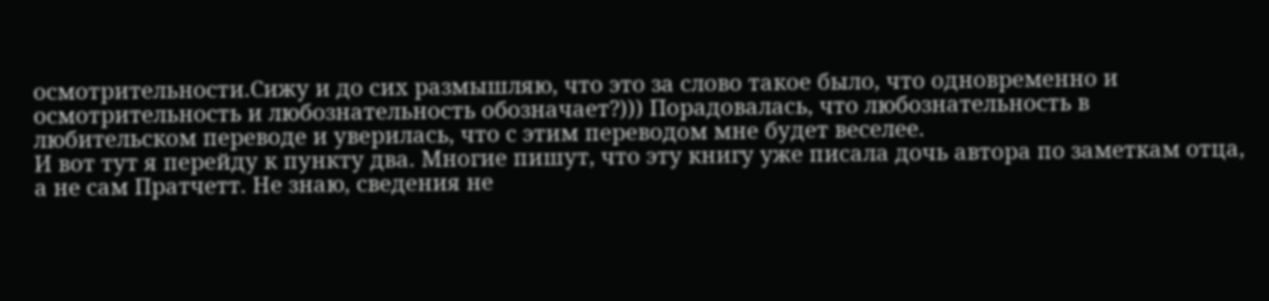осмотрительности.Сижу и до сих размышляю, что это за слово такое было, что одновременно и осмотрительность и любознательность обозначает?))) Порадовалась, что любознательность в любительском переводе и уверилась, что с этим переводом мне будет веселее.
И вот тут я перейду к пункту два. Многие пишут, что эту книгу уже писала дочь автора по заметкам отца, а не сам Пратчетт. Не знаю, сведения не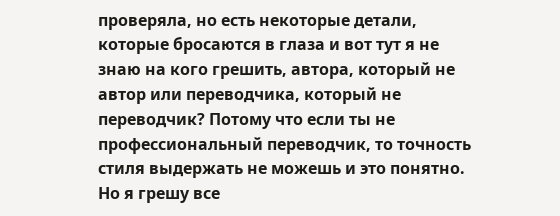проверяла, но есть некоторые детали, которые бросаются в глаза и вот тут я не знаю на кого грешить, автора, который не автор или переводчика, который не переводчик? Потому что если ты не профессиональный переводчик, то точность стиля выдержать не можешь и это понятно. Но я грешу все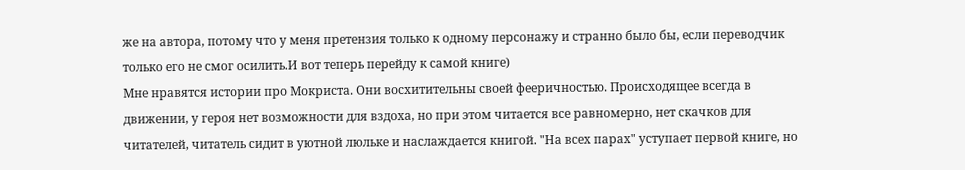же на автора, потому что у меня претензия только к одному персонажу и странно было бы, если переводчик только его не смог осилить.И вот теперь перейду к самой книге)
Мне нравятся истории про Мокриста. Они восхитительны своей фееричностью. Происходящее всегда в движении, у героя нет возможности для вздоха, но при этом читается все равномерно, нет скачков для читателей, читатель сидит в уютной люльке и наслаждается книгой. "На всех парах" уступает первой книге, но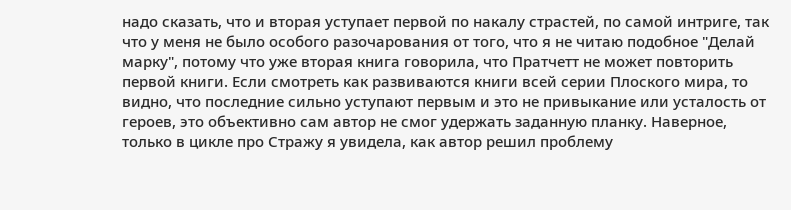надо сказать, что и вторая уступает первой по накалу страстей, по самой интриге, так что у меня не было особого разочарования от того, что я не читаю подобное "Делай марку", потому что уже вторая книга говорила, что Пратчетт не может повторить первой книги. Если смотреть как развиваются книги всей серии Плоского мира, то видно, что последние сильно уступают первым и это не привыкание или усталость от героев, это объективно сам автор не смог удержать заданную планку. Наверное, только в цикле про Стражу я увидела, как автор решил проблему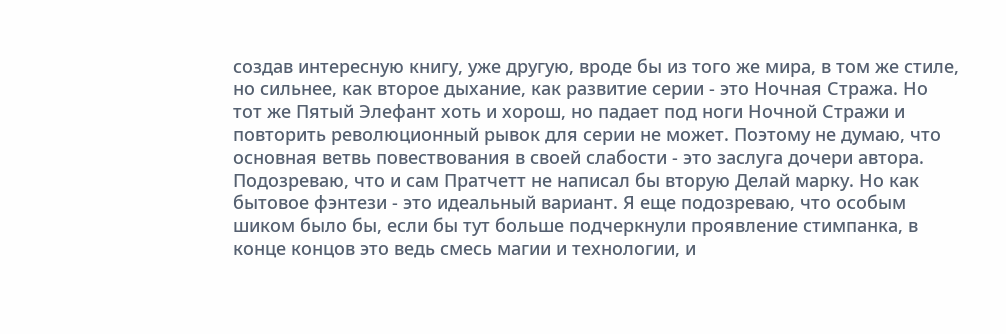создав интересную книгу, уже другую, вроде бы из того же мира, в том же стиле, но сильнее, как второе дыхание, как развитие серии - это Ночная Стража. Но тот же Пятый Элефант хоть и хорош, но падает под ноги Ночной Стражи и повторить революционный рывок для серии не может. Поэтому не думаю, что основная ветвь повествования в своей слабости - это заслуга дочери автора. Подозреваю, что и сам Пратчетт не написал бы вторую Делай марку. Но как бытовое фэнтези - это идеальный вариант. Я еще подозреваю, что особым шиком было бы, если бы тут больше подчеркнули проявление стимпанка, в конце концов это ведь смесь магии и технологии, и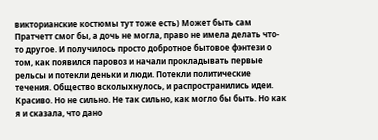викторианские костюмы тут тоже есть) Может быть сам Пратчетт смог бы, а дочь не могла, право не имела делать что-то другое. И получилось просто добротное бытовое фэнтези о том, как появился паровоз и начали прокладывать первые рельсы и потекли деньки и люди. Потекли политические течения. Общество всколыхнулось, и распространились идеи. Красиво. Но не сильно. Не так сильно, как могло бы быть. Но как я и сказала, что дано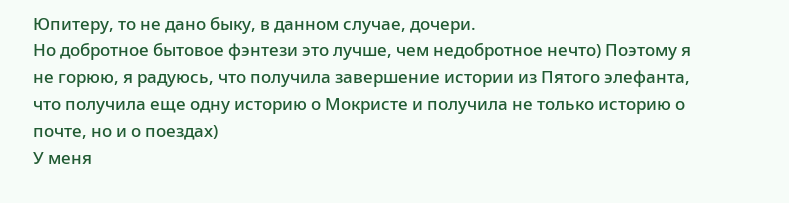Юпитеру, то не дано быку, в данном случае, дочери.
Но добротное бытовое фэнтези это лучше, чем недобротное нечто) Поэтому я не горюю, я радуюсь, что получила завершение истории из Пятого элефанта, что получила еще одну историю о Мокристе и получила не только историю о почте, но и о поездах)
У меня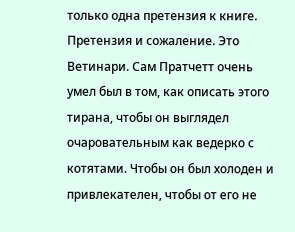только одна претензия к книге. Претензия и сожаление. Это Ветинари. Сам Пратчетт очень умел был в том, как описать этого тирана, чтобы он выглядел очаровательным как ведерко с котятами. Чтобы он был холоден и привлекателен, чтобы от его не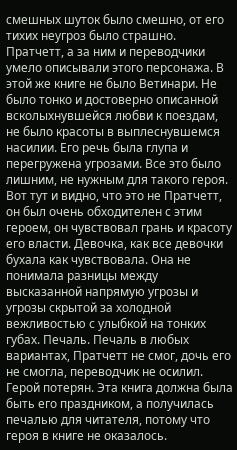смешных шуток было смешно, от его тихих неугроз было страшно. Пратчетт, а за ним и переводчики умело описывали этого персонажа. В этой же книге не было Ветинари. Не было тонко и достоверно описанной всколыхнувшейся любви к поездам, не было красоты в выплеснувшемся насилии. Его речь была глупа и перегружена угрозами. Все это было лишним, не нужным для такого героя. Вот тут и видно, что это не Пратчетт, он был очень обходителен с этим героем, он чувствовал грань и красоту его власти. Девочка, как все девочки бухала как чувствовала. Она не понимала разницы между высказанной напрямую угрозы и угрозы скрытой за холодной вежливостью с улыбкой на тонких губах. Печаль. Печаль в любых вариантах, Пратчетт не смог, дочь его не смогла, переводчик не осилил. Герой потерян. Эта книга должна была быть его праздником, а получилась печалью для читателя, потому что героя в книге не оказалось.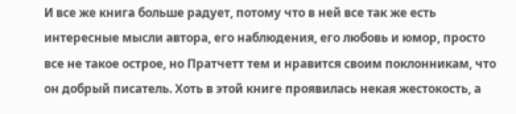И все же книга больше радует, потому что в ней все так же есть интересные мысли автора, его наблюдения, его любовь и юмор, просто все не такое острое, но Пратчетт тем и нравится своим поклонникам, что он добрый писатель. Хоть в этой книге проявилась некая жестокость, а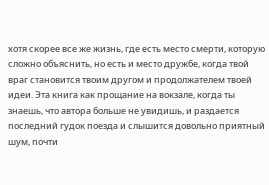хотя скорее все же жизнь, где есть место смерти, которую сложно объяснить, но есть и место дружбе, когда твой враг становится твоим другом и продолжателем твоей идеи. Эта книга как прощание на вокзале, когда ты знаешь, что автора больше не увидишь, и раздается последний гудок поезда и слышится довольно приятный шум, почти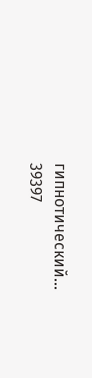гипнотический...
39397